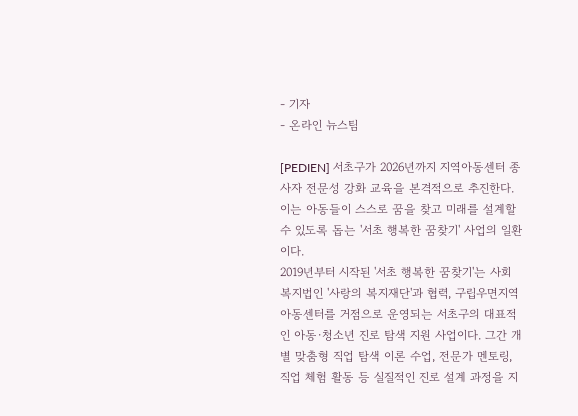- 기자
- 온라인 뉴스팀

[PEDIEN] 서초구가 2026년까지 지역아동센터 종사자 전문성 강화 교육을 본격적으로 추진한다. 이는 아동들이 스스로 꿈을 찾고 미래를 설계할 수 있도록 돕는 '서초 행복한 꿈찾기' 사업의 일환이다.
2019년부터 시작된 '서초 행복한 꿈찾기'는 사회복지법인 '사랑의 복지재단'과 협력, 구립우면지역아동센터를 거점으로 운영되는 서초구의 대표적인 아동·청소년 진로 탐색 지원 사업이다. 그간 개별 맞춤형 직업 탐색 이론 수업, 전문가 멘토링, 직업 체험 활동 등 실질적인 진로 설계 과정을 지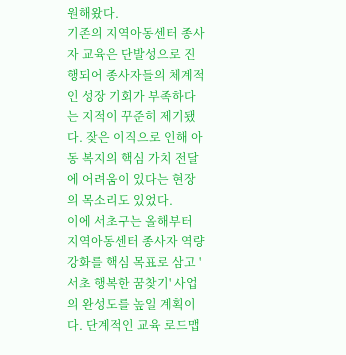원해왔다.
기존의 지역아동센터 종사자 교육은 단발성으로 진행되어 종사자들의 체계적인 성장 기회가 부족하다는 지적이 꾸준히 제기됐다. 잦은 이직으로 인해 아동 복지의 핵심 가치 전달에 어려움이 있다는 현장의 목소리도 있었다.
이에 서초구는 올해부터 지역아동센터 종사자 역량 강화를 핵심 목표로 삼고 '서초 행복한 꿈찾기' 사업의 완성도를 높일 계획이다. 단계적인 교육 로드맵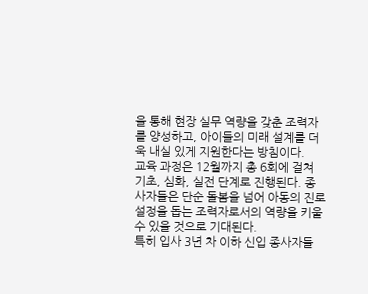을 통해 현장 실무 역량을 갖춘 조력자를 양성하고, 아이들의 미래 설계를 더욱 내실 있게 지원한다는 방침이다.
교육 과정은 12월까지 총 6회에 걸쳐 기초, 심화, 실전 단계로 진행된다. 종사자들은 단순 돌봄을 넘어 아동의 진로 설정을 돕는 조력자로서의 역량을 키울 수 있을 것으로 기대된다.
특히 입사 3년 차 이하 신입 종사자들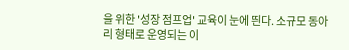을 위한 '성장 점프업' 교육이 눈에 띈다. 소규모 동아리 형태로 운영되는 이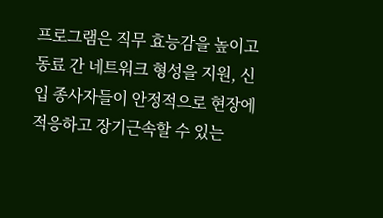프로그램은 직무 효능감을 높이고 동료 간 네트워크 형성을 지원, 신입 종사자들이 안정적으로 현장에 적응하고 장기근속할 수 있는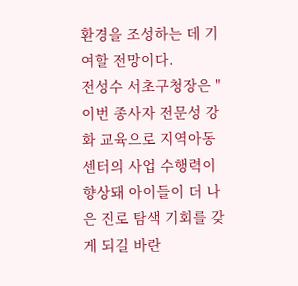환경을 조성하는 데 기여할 전망이다.
전성수 서초구청장은 "이번 종사자 전문성 강화 교육으로 지역아동센터의 사업 수행력이 향상돼 아이들이 더 나은 진로 탐색 기회를 갖게 되길 바란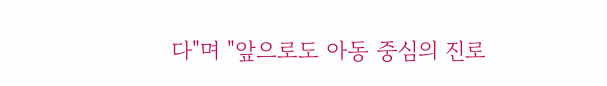다"며 "앞으로도 아동 중심의 진로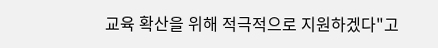교육 확산을 위해 적극적으로 지원하겠다"고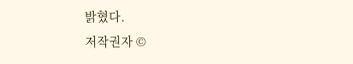밝혔다.
저작권자 ©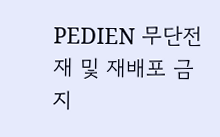PEDIEN 무단전재 및 재배포 금지